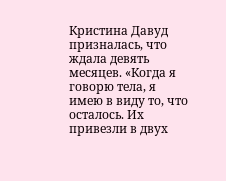Кристина Давуд призналась, что ждала девять месяцев. «Когда я говорю тела, я имею в виду то, что осталось. Их привезли в двух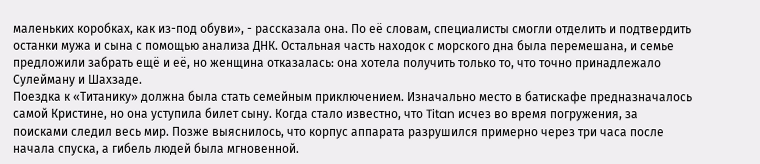маленьких коробках, как из-под обуви», - рассказала она. По её словам, специалисты смогли отделить и подтвердить останки мужа и сына с помощью анализа ДНК. Остальная часть находок с морского дна была перемешана, и семье предложили забрать ещё и её, но женщина отказалась: она хотела получить только то, что точно принадлежало Сулейману и Шахзаде.
Поездка к «Титанику» должна была стать семейным приключением. Изначально место в батискафе предназначалось самой Кристине, но она уступила билет сыну. Когда стало известно, что Titan исчез во время погружения, за поисками следил весь мир. Позже выяснилось, что корпус аппарата разрушился примерно через три часа после начала спуска, а гибель людей была мгновенной.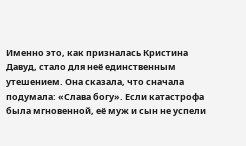Именно это, как призналась Кристина Давуд, стало для неё единственным утешением. Она сказала, что сначала подумала: «Слава богу». Если катастрофа была мгновенной, её муж и сын не успели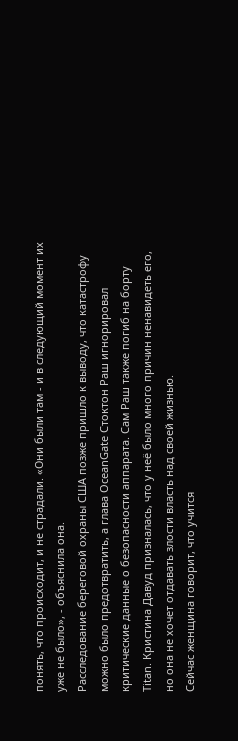понять, что происходит, и не страдали. «Они были там - и в следующий момент их уже не было», - объяснила она.
Расследование береговой охраны США позже пришло к выводу, что катастрофу можно было предотвратить, а глава OceanGate Стоктон Раш игнорировал критические данные о безопасности аппарата. Сам Раш также погиб на борту Titan. Кристина Давуд призналась, что у неё было много причин ненавидеть его, но она не хочет отдавать злости власть над своей жизнью.
Сейчас женщина говорит, что учится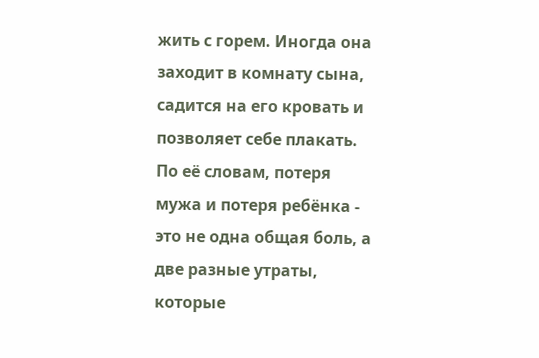жить с горем. Иногда она заходит в комнату сына, садится на его кровать и позволяет себе плакать. По её словам, потеря мужа и потеря ребёнка - это не одна общая боль, а две разные утраты, которые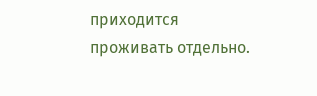приходится проживать отдельно.